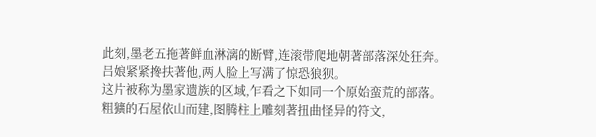此刻,墨老五拖著鲜血淋漓的断臂,连滚带爬地朝著部落深处狂奔。
吕娘紧紧搀扶著他,两人脸上写满了惊恐狼狈。
这片被称为墨家遗族的区域,乍看之下如同一个原始蛮荒的部落。
粗獷的石屋依山而建,图腾柱上雕刻著扭曲怪异的符文,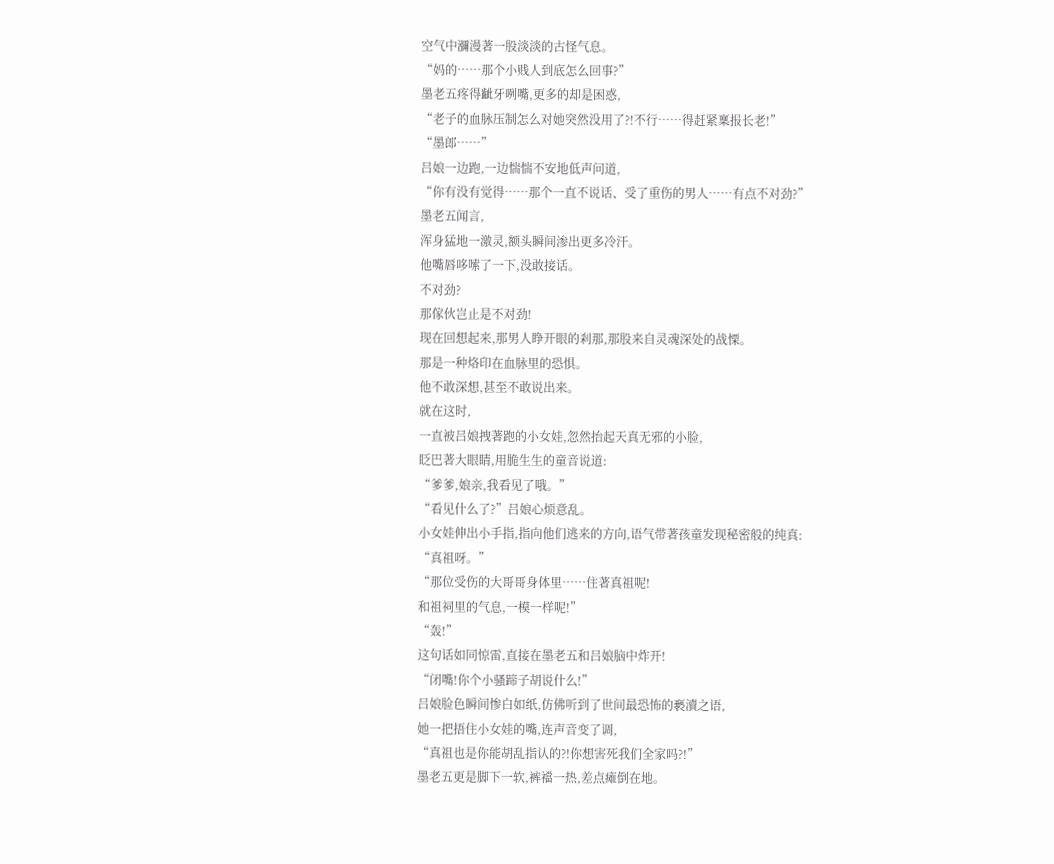空气中瀰漫著一股淡淡的古怪气息。
“妈的……那个小贱人到底怎么回事?”
墨老五疼得齜牙咧嘴,更多的却是困惑,
“老子的血脉压制怎么对她突然没用了?!不行……得赶紧稟报长老!”
“墨郎……”
吕娘一边跑,一边惴惴不安地低声问道,
“你有没有觉得……那个一直不说话、受了重伤的男人……有点不对劲?”
墨老五闻言,
浑身猛地一激灵,额头瞬间渗出更多冷汗。
他嘴唇哆嗦了一下,没敢接话。
不对劲?
那傢伙岂止是不对劲!
现在回想起来,那男人睁开眼的剎那,那股来自灵魂深处的战慄。
那是一种烙印在血脉里的恐惧。
他不敢深想,甚至不敢说出来。
就在这时,
一直被吕娘拽著跑的小女娃,忽然抬起天真无邪的小脸,
眨巴著大眼睛,用脆生生的童音说道:
“爹爹,娘亲,我看见了哦。”
“看见什么了?”吕娘心烦意乱。
小女娃伸出小手指,指向他们逃来的方向,语气带著孩童发现秘密般的纯真:
“真祖呀。”
“那位受伤的大哥哥身体里……住著真祖呢!
和祖祠里的气息,一模一样呢!”
“轰!”
这句话如同惊雷,直接在墨老五和吕娘脑中炸开!
“闭嘴!你个小骚蹄子胡说什么!”
吕娘脸色瞬间惨白如纸,仿佛听到了世间最恐怖的褻瀆之语,
她一把捂住小女娃的嘴,连声音变了调,
“真祖也是你能胡乱指认的?!你想害死我们全家吗?!”
墨老五更是脚下一软,裤襠一热,差点瘫倒在地。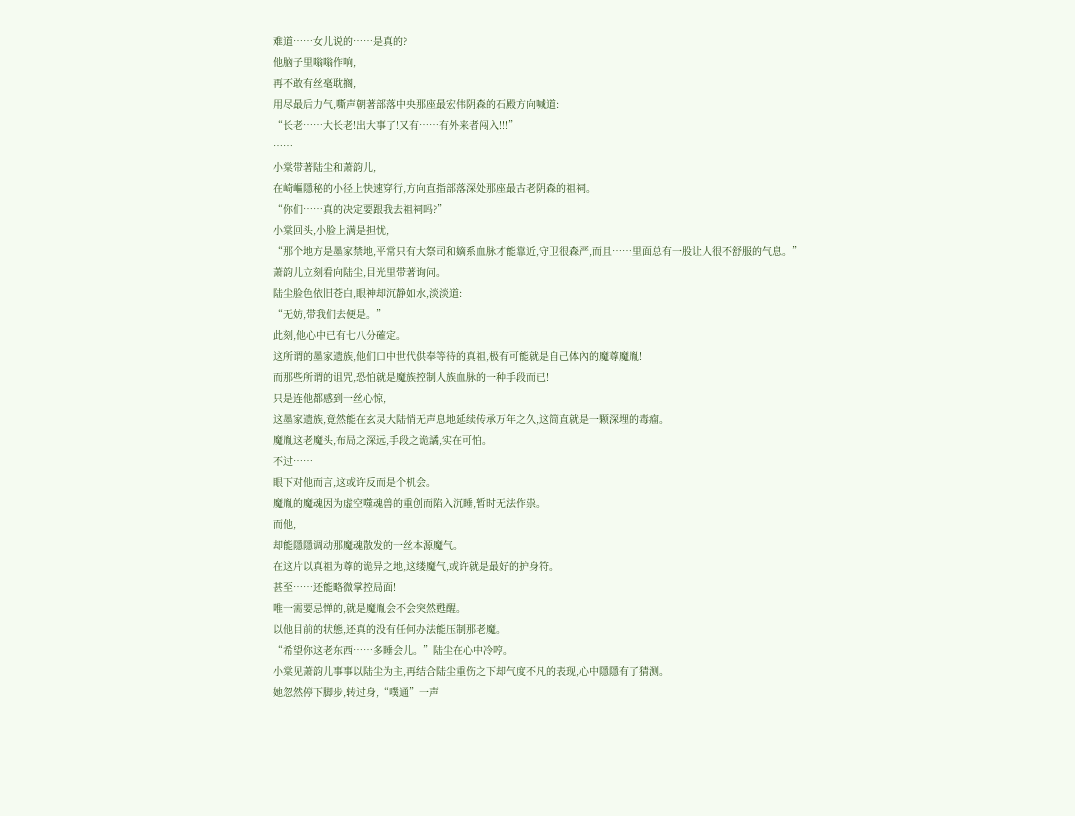难道……女儿说的……是真的?
他脑子里嗡嗡作响,
再不敢有丝毫耽搁,
用尽最后力气,嘶声朝著部落中央那座最宏伟阴森的石殿方向喊道:
“长老……大长老!出大事了!又有……有外来者闯入!!!”
……
小棠带著陆尘和萧韵儿,
在崎嶇隱秘的小径上快速穿行,方向直指部落深处那座最古老阴森的祖祠。
“你们……真的决定要跟我去祖祠吗?”
小棠回头,小脸上满是担忧,
“那个地方是墨家禁地,平常只有大祭司和嫡系血脉才能靠近,守卫很森严,而且……里面总有一股让人很不舒服的气息。”
萧韵儿立刻看向陆尘,目光里带著询问。
陆尘脸色依旧苍白,眼神却沉静如水,淡淡道:
“无妨,带我们去便是。”
此刻,他心中已有七八分確定。
这所谓的墨家遗族,他们口中世代供奉等待的真祖,极有可能就是自己体內的魔尊魔胤!
而那些所谓的诅咒,恐怕就是魔族控制人族血脉的一种手段而已!
只是连他都感到一丝心惊,
这墨家遗族,竟然能在玄灵大陆悄无声息地延续传承万年之久,这简直就是一颗深埋的毒瘤。
魔胤这老魔头,布局之深远,手段之诡譎,实在可怕。
不过……
眼下对他而言,这或许反而是个机会。
魔胤的魔魂因为虚空噬魂兽的重创而陷入沉睡,暂时无法作祟。
而他,
却能隱隱调动那魔魂散发的一丝本源魔气。
在这片以真祖为尊的诡异之地,这缕魔气,或许就是最好的护身符。
甚至……还能略微掌控局面!
唯一需要忌惮的,就是魔胤会不会突然甦醒。
以他目前的状態,还真的没有任何办法能压制那老魔。
“希望你这老东西……多睡会儿。”陆尘在心中冷哼。
小棠见萧韵儿事事以陆尘为主,再结合陆尘重伤之下却气度不凡的表现,心中隱隱有了猜测。
她忽然停下脚步,转过身,“噗通”一声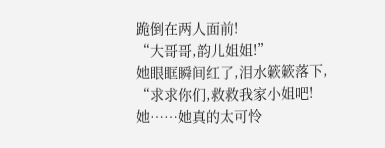跪倒在两人面前!
“大哥哥,韵儿姐姐!”
她眼眶瞬间红了,泪水簌簌落下,
“求求你们,救救我家小姐吧!她……她真的太可怜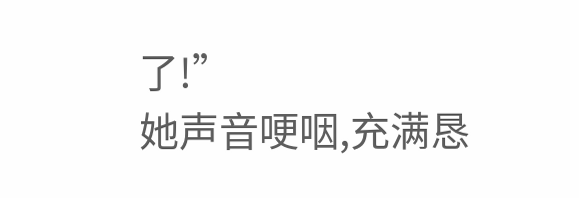了!”
她声音哽咽,充满恳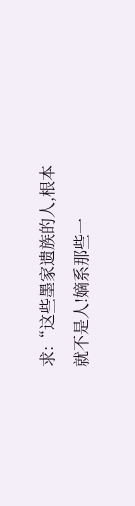求:“这些墨家遗族的人,根本就不是人!嫡系那些一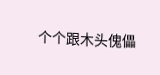个个跟木头傀儡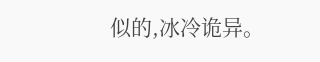似的,冰冷诡异。